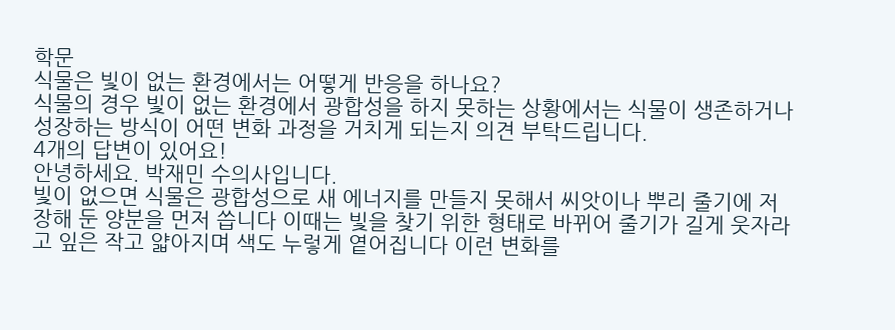학문
식물은 빛이 없는 환경에서는 어떻게 반응을 하나요?
식물의 경우 빛이 없는 환경에서 광합성을 하지 못하는 상황에서는 식물이 생존하거나 성장하는 방식이 어떤 변화 과정을 거치게 되는지 의견 부탁드립니다.
4개의 답변이 있어요!
안녕하세요. 박재민 수의사입니다.
빛이 없으면 식물은 광합성으로 새 에너지를 만들지 못해서 씨앗이나 뿌리 줄기에 저장해 둔 양분을 먼저 씁니다 이때는 빛을 찾기 위한 형태로 바뀌어 줄기가 길게 웃자라고 잎은 작고 얇아지며 색도 누렇게 옅어집니다 이런 변화를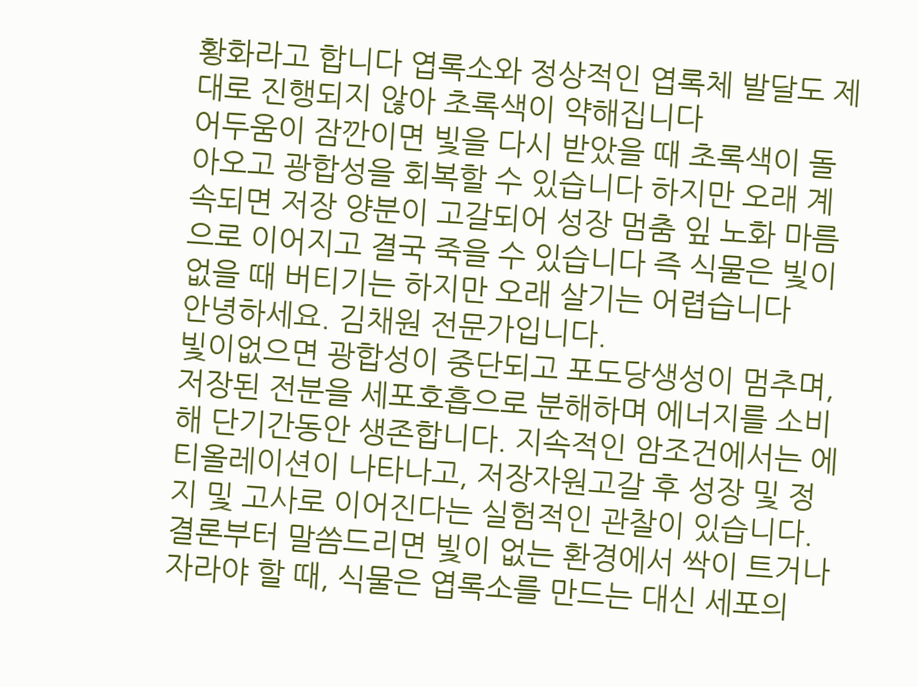황화라고 합니다 엽록소와 정상적인 엽록체 발달도 제대로 진행되지 않아 초록색이 약해집니다
어두움이 잠깐이면 빛을 다시 받았을 때 초록색이 돌아오고 광합성을 회복할 수 있습니다 하지만 오래 계속되면 저장 양분이 고갈되어 성장 멈춤 잎 노화 마름으로 이어지고 결국 죽을 수 있습니다 즉 식물은 빛이 없을 때 버티기는 하지만 오래 살기는 어렵습니다
안녕하세요. 김채원 전문가입니다.
빛이없으면 광합성이 중단되고 포도당생성이 멈추며, 저장된 전분을 세포호흡으로 분해하며 에너지를 소비해 단기간동안 생존합니다. 지속적인 암조건에서는 에티올레이션이 나타나고, 저장자원고갈 후 성장 및 정지 및 고사로 이어진다는 실험적인 관찰이 있습니다.
결론부터 말씀드리면 빛이 없는 환경에서 싹이 트거나 자라야 할 때, 식물은 엽록소를 만드는 대신 세포의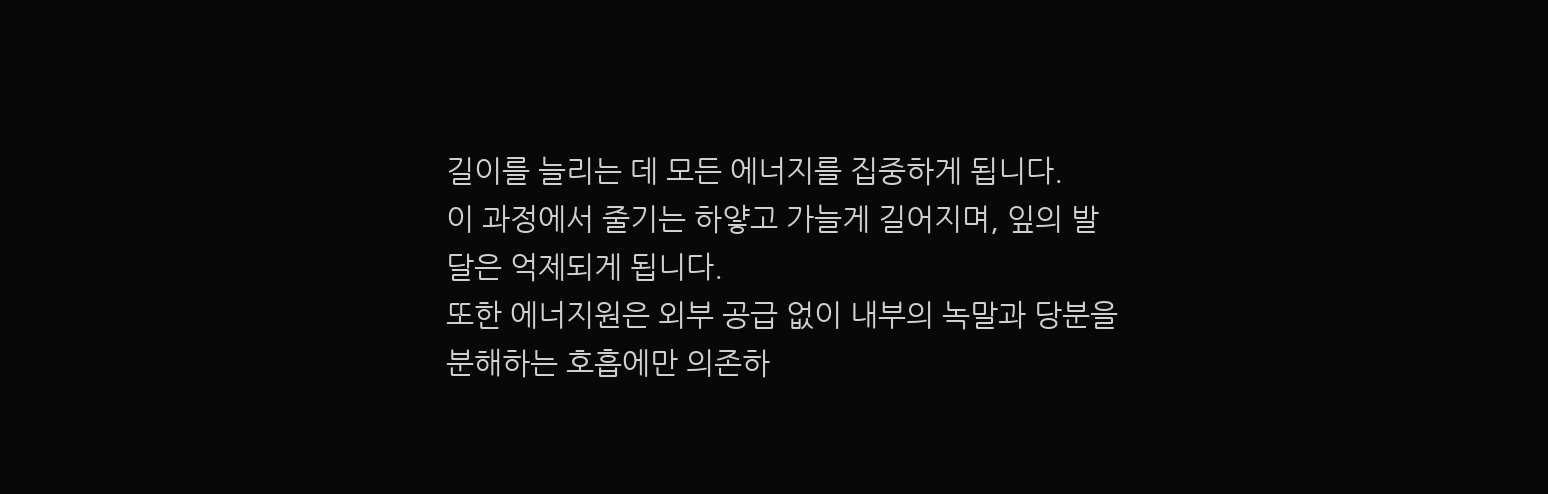길이를 늘리는 데 모든 에너지를 집중하게 됩니다.
이 과정에서 줄기는 하얗고 가늘게 길어지며, 잎의 발달은 억제되게 됩니다.
또한 에너지원은 외부 공급 없이 내부의 녹말과 당분을 분해하는 호흡에만 의존하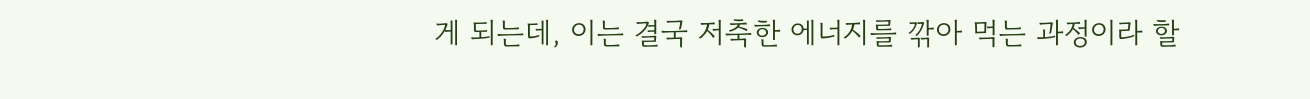게 되는데, 이는 결국 저축한 에너지를 깎아 먹는 과정이라 할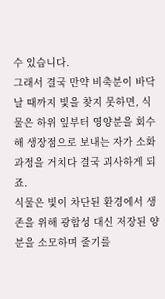수 있습니다.
그래서 결국 만약 비축분이 바닥날 때까지 빛을 찾지 못하면, 식물은 하위 잎부터 영양분을 회수해 생장점으로 보내는 자가 소화 과정을 거치다 결국 괴사하게 되죠.
식물은 빛이 차단된 환경에서 생존을 위해 광합성 대신 저장된 양분을 소모하며 줄기를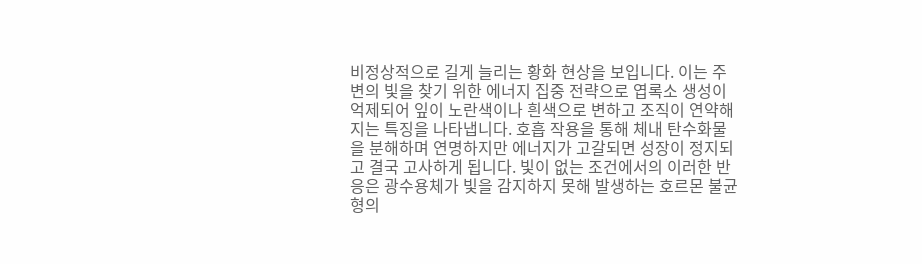비정상적으로 길게 늘리는 황화 현상을 보입니다. 이는 주변의 빛을 찾기 위한 에너지 집중 전략으로 엽록소 생성이 억제되어 잎이 노란색이나 흰색으로 변하고 조직이 연약해지는 특징을 나타냅니다. 호흡 작용을 통해 체내 탄수화물을 분해하며 연명하지만 에너지가 고갈되면 성장이 정지되고 결국 고사하게 됩니다. 빛이 없는 조건에서의 이러한 반응은 광수용체가 빛을 감지하지 못해 발생하는 호르몬 불균형의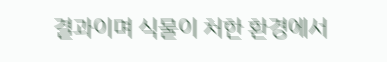결과이며 식물이 처한 환경에서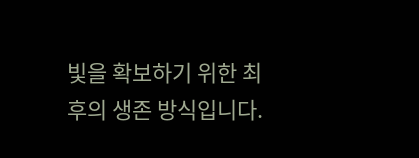빛을 확보하기 위한 최후의 생존 방식입니다.